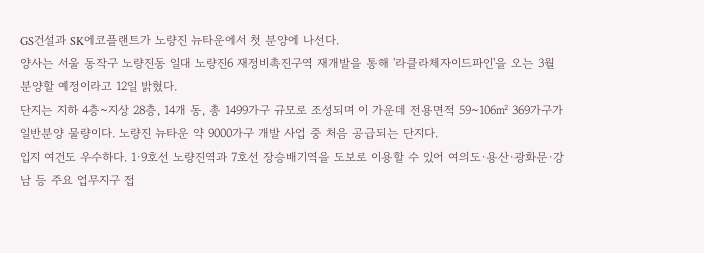GS건설과 SK에코플랜트가 노량진 뉴타운에서 첫 분양에 나선다.
양사는 서울 동작구 노량진동 일대 노량진6 재정비촉진구역 재개발을 통해 '라클라체자이드파인'을 오는 3월 분양할 예정이라고 12일 밝혔다.
단지는 지하 4층~지상 28층, 14개 동, 총 1499가구 규모로 조성되며 이 가운데 전용면적 59~106㎡ 369가구가 일반분양 물량이다. 노량진 뉴타운 약 9000가구 개발 사업 중 처음 공급되는 단지다.
입지 여건도 우수하다. 1·9호선 노량진역과 7호선 장승배기역을 도보로 이용할 수 있어 여의도·용산·광화문·강남 등 주요 업무지구 접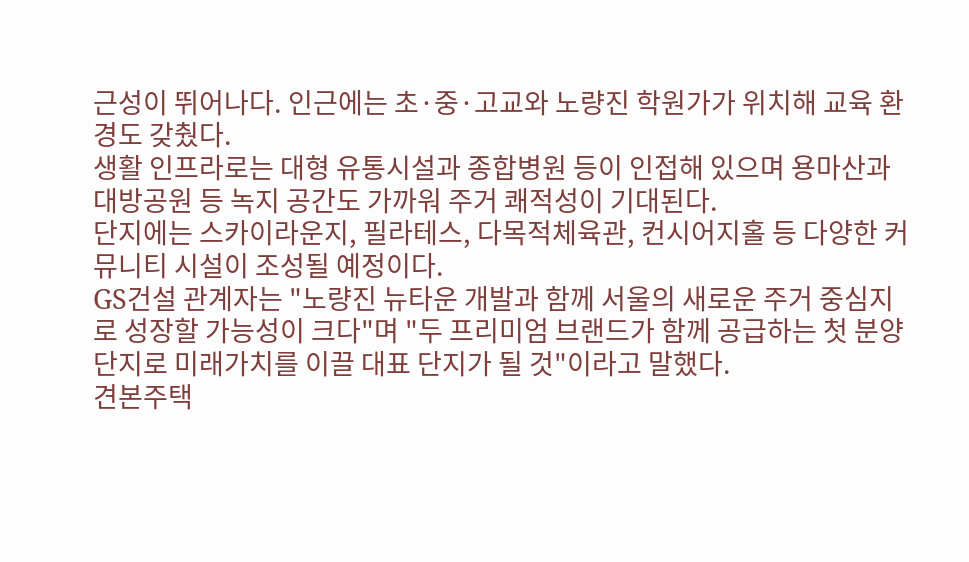근성이 뛰어나다. 인근에는 초·중·고교와 노량진 학원가가 위치해 교육 환경도 갖췄다.
생활 인프라로는 대형 유통시설과 종합병원 등이 인접해 있으며 용마산과 대방공원 등 녹지 공간도 가까워 주거 쾌적성이 기대된다.
단지에는 스카이라운지, 필라테스, 다목적체육관, 컨시어지홀 등 다양한 커뮤니티 시설이 조성될 예정이다.
GS건설 관계자는 "노량진 뉴타운 개발과 함께 서울의 새로운 주거 중심지로 성장할 가능성이 크다"며 "두 프리미엄 브랜드가 함께 공급하는 첫 분양 단지로 미래가치를 이끌 대표 단지가 될 것"이라고 말했다.
견본주택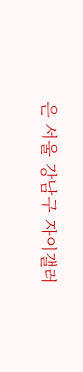은 서울 강남구 자이갤러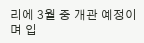리에 3월 중 개관 예정이며 입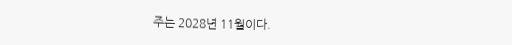주는 2028년 11월이다.